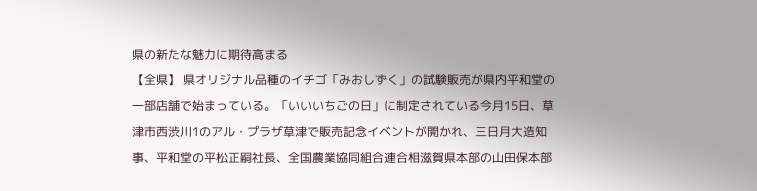県の新たな魅力に期待高まる
【全県】 県オリジナル品種のイチゴ「みおしずく」の試験販売が県内平和堂の一部店舗で始まっている。「いいいちごの日」に制定されている今月15日、草津市西渋川1のアル・プラザ草津で販売記念イベントが開かれ、三日月大造知事、平和堂の平松正嗣社長、全国農業協同組合連合相滋賀県本部の山田保本部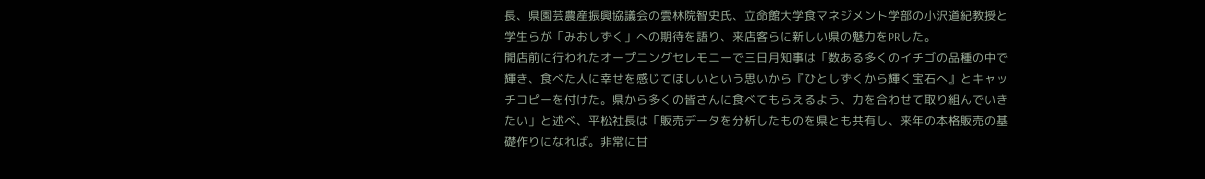長、県園芸農産振興協議会の雲林院智史氏、立命館大学食マネジメント学部の小沢道紀教授と学生らが「みおしずく」への期待を語り、来店客らに新しい県の魅力をPRした。
開店前に行われたオープニングセレモニーで三日月知事は「数ある多くのイチゴの品種の中で輝き、食べた人に幸せを感じてほしいという思いから『ひとしずくから輝く宝石へ』とキャッチコピーを付けた。県から多くの皆さんに食べてもらえるよう、力を合わせて取り組んでいきたい」と述べ、平松社長は「販売データを分析したものを県とも共有し、来年の本格販売の基礎作りになれば。非常に甘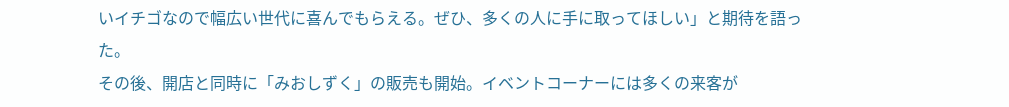いイチゴなので幅広い世代に喜んでもらえる。ぜひ、多くの人に手に取ってほしい」と期待を語った。
その後、開店と同時に「みおしずく」の販売も開始。イベントコーナーには多くの来客が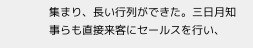集まり、長い行列ができた。三日月知事らも直接来客にセールスを行い、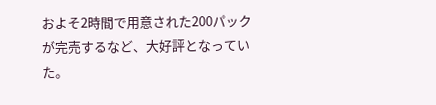およそ2時間で用意された200パックが完売するなど、大好評となっていた。